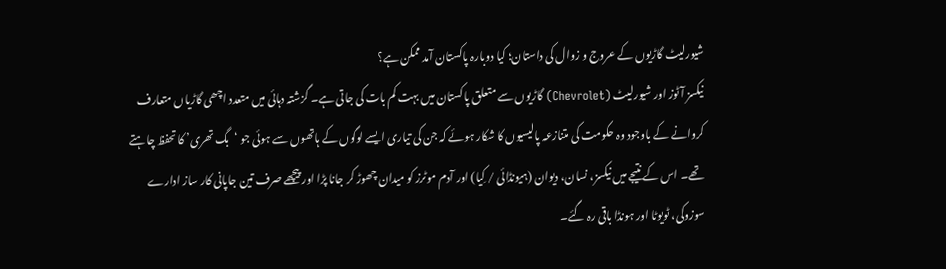شیورلیٹ گاڑیوں کے عروج و زوال کی داستان؛ کیا دوبارہ پاکستان آمد ممکن ہے؟
نیکسز آٹوز اور شیورلیٹ (Chevrolet) گاڑیوں سے متعلق پاکستان میں بہت کم بات کی جاتی ہے۔ گزشتہ دہائی میں متعدد اچھی گاڑیاں متعارف کروانے کے باوجود وہ حکومت کی متنازعہ پالیسیوں کا شکار ہوئے کہ جن کی تیاری ایسے لوگوں کے ہاتھوں سے ہوئی جو ‘بگ تھری’ کا تحفظ چاہتے تھے۔ اس کے نتیجے میں نیکسز، نسان، دیوان (ہیونڈائی / کِیا) اور آدم موٹرز کو میدان چھوڑ کر جانا پڑا اور پیچھے صرف تین جاپانی کار ساز ادارے سوزوکی، ٹویوٹا اور ہونڈا باقی رہ گئے۔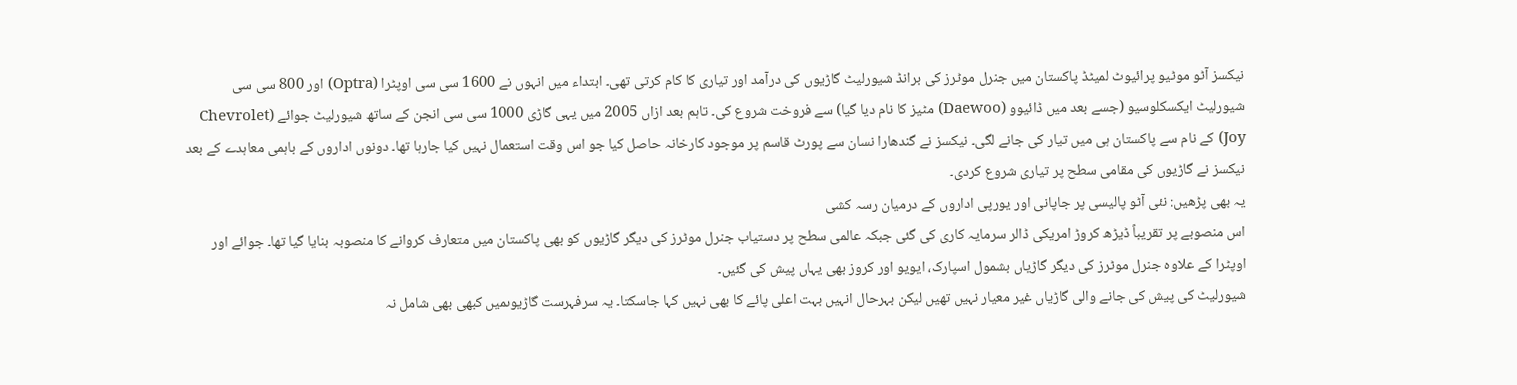نیکسز آٹو موٹیو پرائیوٹ لمیٹڈ پاکستان میں جنرل موٹرز کی برانڈ شیورلیٹ گاڑیوں کی درآمد اور تیاری کا کام کرتی تھی۔ ابتداء میں انہوں نے 1600 سی سی اوپٹرا (Optra) اور 800 سی سی شیورلیٹ ایکسکلوسیو (جسے بعد میں ڈائیوو (Daewoo) مٹیز کا نام دیا گیا) سے فروخت شروع کی۔ تاہم بعد ازاں 2005 میں یہی گاڑی 1000 سی سی انجن کے ساتھ شیورلیٹ جوائے (Chevrolet Joy) کے نام سے پاکستان ہی میں تیار کی جانے لگی۔ نیکسز نے گندھارا نسان سے پورٹ قاسم پر موجود کارخانہ حاصل کیا جو اس وقت استعمال نہیں کیا جارہا تھا۔ دونوں اداروں کے باہمی معاہدے کے بعد نیکسز نے گاڑیوں کی مقامی سطح پر تیاری شروع کردی۔
یہ بھی پڑھیں: نئی آٹو پالیسی پر جاپانی اور یورپی اداروں کے درمیان رسہ کشی
اس منصوبے پر تقریباً ڈیڑھ کروڑ امریکی ڈالر سرمایہ کاری کی گئی جبکہ عالمی سطح پر دستیاب جنرل موٹرز کی دیگر گاڑیوں کو بھی پاکستان میں متعارف کروانے کا منصوبہ بنایا گیا تھا۔ جوائے اور اوپٹرا کے علاوہ جنرل موٹرز کی دیگر گاڑیاں بشمول اسپارک، ایویو اور کروز بھی یہاں پیش کی گئیں۔
شیورلیٹ کی پیش کی جانے والی گاڑیاں غیر معیار نہیں تھیں لیکن بہرحال انہیں بہت اعلی پائے کا بھی نہیں کہا جاسکتا۔ یہ سرفہرست گاڑیوںمیں کبھی بھی شامل نہ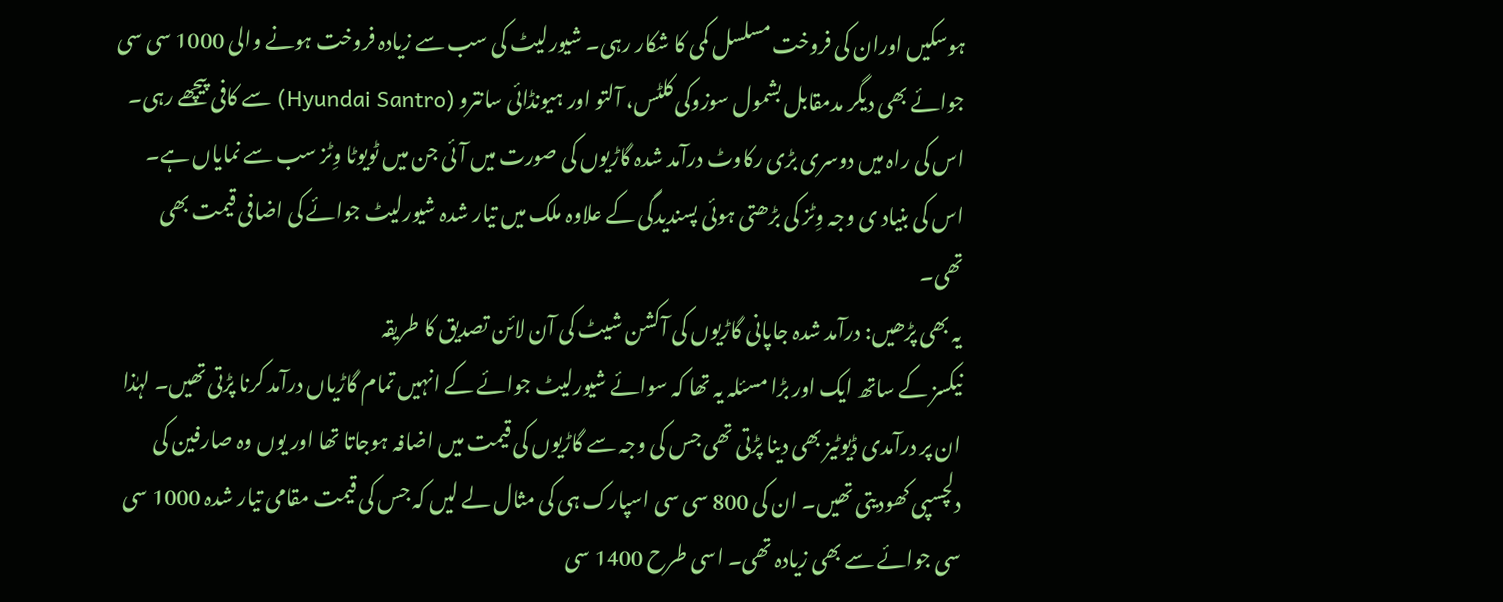ہوسکیں اوران کی فروخت مسلسل کمی کا شکار رہی۔ شیورلیٹ کی سب سے زیادہ فروخت ہونے والی 1000 سی سی جوائے بھی دیگر مدمقابل بشمول سوزوکی کلٹس، آلتو اور ہیونڈائی سانترو (Hyundai Santro) سے کافی پیچھے رہی۔ اس کی راہ میں دوسری بڑی رکاوٹ درآمد شدہ گاڑیوں کی صورت میں آئی جن میں ٹویوٹا وِٹز سب سے نمایاں ہے۔ اس کی بنیاد ی وجہ وِٹز کی بڑھتی ہوئی پسندیدگی کے علاوہ ملک میں تیار شدہ شیورلیٹ جوائے کی اضافی قیمت بھی تھی۔
یہ بھی پڑھیں: درآمد شدہ جاپانی گاڑیوں کی آکشن شیٹ کی آن لائن تصدیق کا طریقہ
نیکسز کے ساتھ ایک اور بڑا مسئلہ یہ تھا کہ سوائے شیورلیٹ جوائے کے انہیں تمام گاڑیاں درآمد کرنا پڑتی تھیں۔ لہٰذا ان پر درآمدی ڈیوٹیز بھی دینا پڑتی تھی جس کی وجہ سے گاڑیوں کی قیمت میں اضافہ ہوجاتا تھا اور یوں وہ صارفین کی دلچسپی کھودیتی تھیں۔ ان کی 800 سی سی اسپارک ہی کی مثال لے لیں کہ جس کی قیمت مقامی تیار شدہ 1000 سی سی جوائے سے بھی زیادہ تھی۔ اسی طرح 1400 سی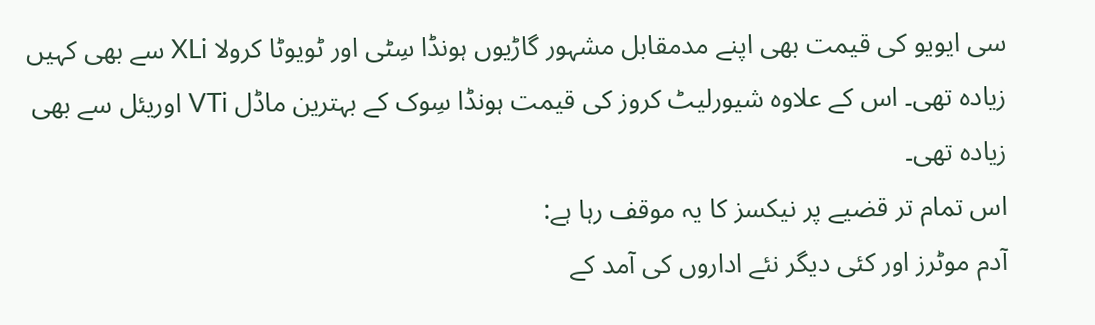سی ایویو کی قیمت بھی اپنے مدمقابل مشہور گاڑیوں ہونڈا سِٹی اور ٹویوٹا کرولا XLi سے بھی کہیں زیادہ تھی۔ اس کے علاوہ شیورلیٹ کروز کی قیمت ہونڈا سِوک کے بہترین ماڈل VTi اوریئل سے بھی زیادہ تھی۔
اس تمام تر قضیے پر نیکسز کا یہ موقف رہا ہے:
آدم موٹرز اور کئی دیگر نئے اداروں کی آمد کے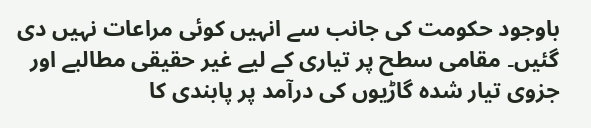باوجود حکومت کی جانب سے انہیں کوئی مراعات نہیں دی گئیں۔ مقامی سطح پر تیاری کے لیے غیر حقیقی مطالبے اور جزوی تیار شدہ گاڑیوں کی درآمد پر پابندی کا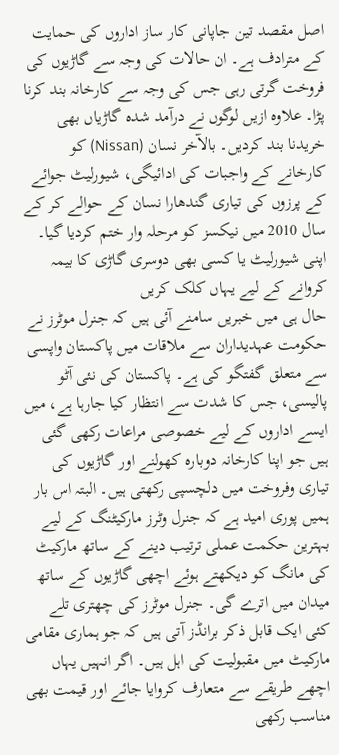اصل مقصد تین جاپانی کار ساز اداروں کی حمایت کے مترادف ہے۔ ان حالات کی وجہ سے گاڑیوں کی فروخت گرتی رہی جس کی وجہ سے کارخانہ بند کرنا پڑا۔ علاوہ ازیں لوگوں نے درآمد شدہ گاڑیاں بھی خریدنا بند کردیں۔ بالآخر نسان (Nissan) کو کارخانے کے واجبات کی ادائیگی، شیورلیٹ جوائے کے پرزوں کی تیاری گندھارا نسان کے حوالے کر کے سال 2010 میں نیکسز کو مرحلہ وار ختم کردیا گیا۔
اپنی شیورلیٹ یا کسی بھی دوسری گاڑی کا بیمہ کروانے کے لیے یہاں کلک کریں
حال ہی میں خبریں سامنے آئی ہیں کہ جنرل موٹرز نے حکومت عہدیداران سے ملاقات میں پاکستان واپسی سے متعلق گفتگو کی ہے۔ پاکستان کی نئی آٹو پالیسی، جس کا شدت سے انتظار کیا جارہا ہے، میں ایسے اداروں کے لیے خصوصی مراعات رکھی گئی ہیں جو اپنا کارخانہ دوبارہ کھولنے اور گاڑیوں کی تیاری وفروخت میں دلچسپی رکھتی ہیں۔ البتہ اس بار ہمیں پوری امید ہے کہ جنرل وٹرز مارکیٹنگ کے لیے بہترین حکمت عملی ترتیب دینے کے ساتھ مارکیٹ کی مانگ کو دیکھتے ہوئے اچھی گاڑیوں کے ساتھ میدان میں اترے گی۔ جنرل موٹرز کی چھتری تلے کئی ایک قابل ذکر برانڈز آتی ہیں کہ جو ہماری مقامی مارکیٹ میں مقبولیت کی اہل ہیں۔ اگر انہیں یہاں اچھے طریقے سے متعارف کروایا جائے اور قیمت بھی مناسب رکھی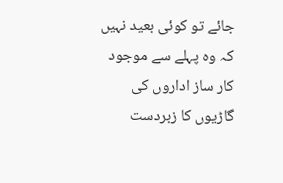جائے تو کوئی بعید نہیں کہ وہ پہلے سے موجود کار ساز اداروں کی گاڑیوں کا زبردست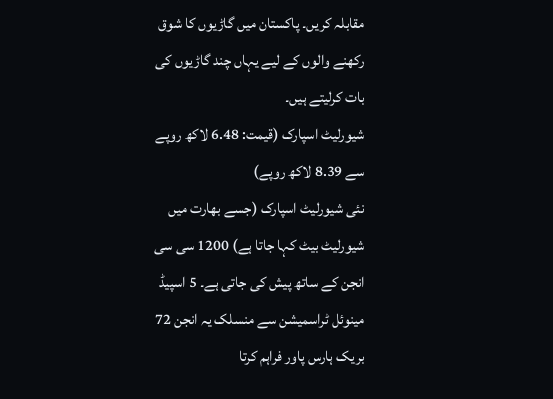مقابلہ کریں۔ پاکستان میں گاڑیوں کا شوق رکھنے والوں کے لیے یہاں چند گاڑیوں کی بات کرلیتے ہیں۔
شیورلیٹ اسپارک (قیمت: 6.48 لاکھ روپے سے 8.39 لاکھ روپے)
نئی شیورلیٹ اسپارک (جسے بھارت میں شیورلیٹ بیٹ کہا جاتا ہے) 1200 سی سی انجن کے ساتھ پیش کی جاتی ہے۔ 5 اسپیڈ مینوئل ٹراسمیشن سے منسلک یہ انجن 72 بریک ہارس پاور فراہم کرتا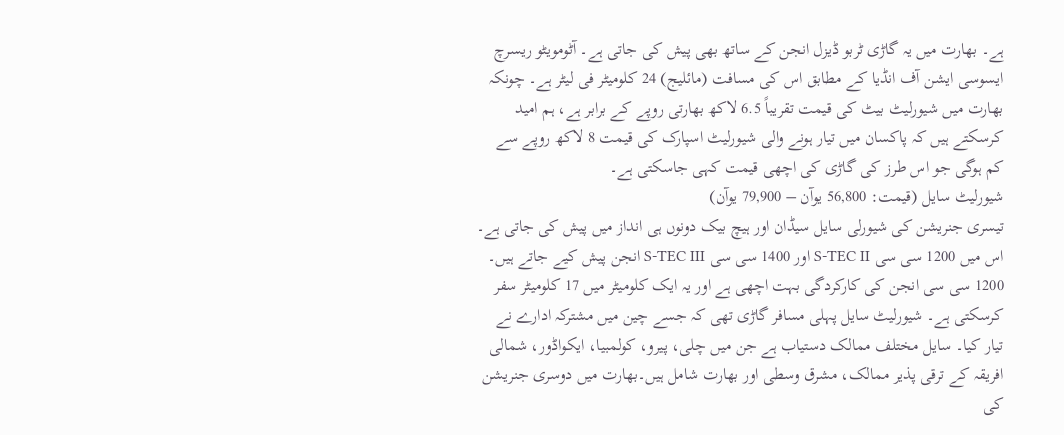ہے۔ بھارت میں یہ گاڑی ٹربو ڈیزل انجن کے ساتھ بھی پیش کی جاتی ہے۔ آٹومویٹو ریسرچ ایسوسی ایشن آف انڈیا کے مطابق اس کی مسافت (مائلیج) 24 کلومیٹر فی لیٹر ہے۔ چونکہ بھارت میں شیورلیٹ بیٹ کی قیمت تقریباً 6.5 لاکھ بھارتی روپے کے برابر ہے، ہم امید کرسکتے ہیں کہ پاکسان میں تیار ہونے والی شیورلیٹ اسپارک کی قیمت 8 لاکھ روپے سے کم ہوگی جو اس طرز کی گاڑی کی اچھی قیمت کہی جاسکتی ہے۔
شیورلیٹ سایل (قیمت: 56,800 یوآن – 79,900 یوآن)
تیسری جنریشن کی شیورلی سایل سیڈان اور ہیچ بیک دونوں ہی انداز میں پیش کی جاتی ہے۔ اس میں 1200 سی سی S-TEC II اور 1400 سی سی S-TEC III انجن پیش کیے جاتے ہیں۔ 1200 سی سی انجن کی کارکردگی بہت اچھی ہے اور یہ ایک کلومیٹر میں 17 کلومیٹر سفر کرسکتی ہے۔ شیورلیٹ سایل پہلی مسافر گاڑی تھی کہ جسے چین میں مشترکہ ادارے نے تیار کیا۔ سایل مختلف ممالک دستیاب ہے جن میں چلی، پیرو، کولمبیا، ایکواڈور، شمالی افریقہ کے ترقی پذیر ممالک، مشرق وسطی اور بھارت شامل ہیں۔بھارت میں دوسری جنریشن کی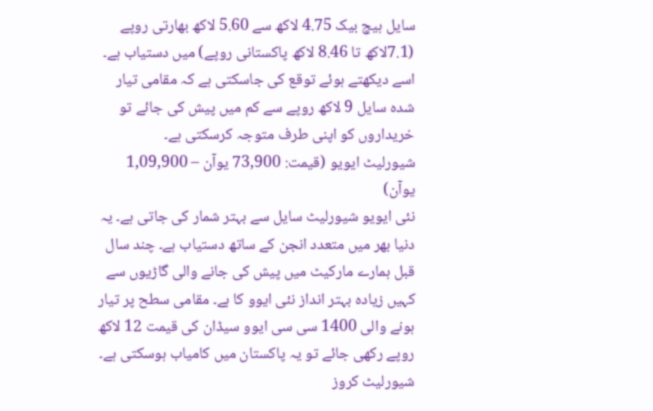سایل ہیچ بیک 4.75 لاکھ سے 5.60 لاکھ بھارتی روپے (7.1لاکھ تا 8.46 لاکھ پاکستانی روپے) میں دستیاب ہے۔ اسے دیکھتے ہوئے توقع کی جاسکتی ہے کہ مقامی تیار شدہ سایل 9 لاکھ روپے سے کم میں پیش کی جائے تو خریداروں کو اپنی طرف متوجہ کرسکتی ہے۔
شیورلیٹ ایویو (قیمت: 73,900 یوآن – 1,09,900 یوآن)
نئی ایویو شیورلیٹ سایل سے بہتر شمار کی جاتی ہے۔ یہ دنیا بھر میں متعدد انجن کے ساتھ دستیاب ہے۔ چند سال قبل ہمارے مارکیٹ میں پیش کی جانے والی گاڑیوں سے کہیں زیادہ بہتر انداز نئی ایوو کا ہے۔ مقامی سطح پر تیار ہونے والی 1400 سی سی ایوو سیڈان کی قیمت 12 لاکھ روپے رکھی جائے تو یہ پاکستان میں کامیاب ہوسکتی ہے۔
شیورلیٹ کروز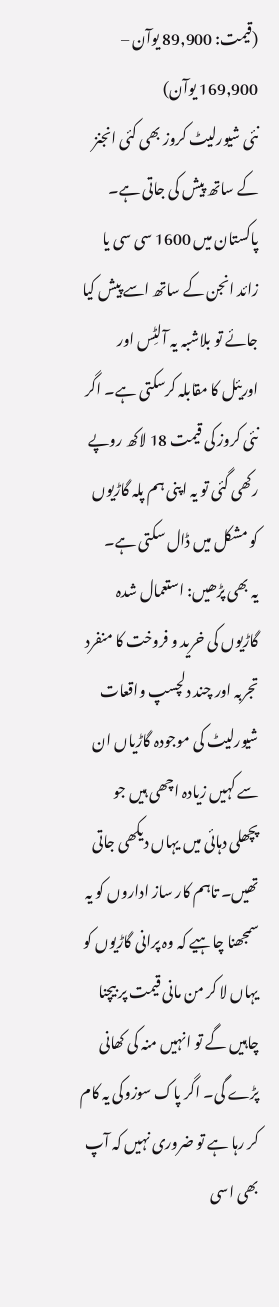(قیمت: 89,900 یوآن – 169,900 یوآن)
نئی شیورلیٹ کروز بھی کئی انجنز کے ساتھ پیش کی جاتی ہے۔ پاکستان میں 1600 سی سی یا زائد انجن کے ساتھ اسے پیش کیا جائے تو بلاشبہ یہ آلٹِس اور اوریئل کا مقابلہ کرسکتی ہے۔ اگر نئی کروز کی قیمت 18 لاکھ روپے رکھی گئی تو یہ اپنی ہم پلہ گاڑیوں کو مشکل میں ڈال سکتی ہے۔
یہ بھی پڑھیں: استعمال شدہ گاڑیوں کی خرید و فروخت کا منفرد تجربہ اور چند دلچسپ واقعات
شیورلیٹ کی موجودہ گاڑیاں ان سے کہیں زیادہ اچھی ہیں جو پچھلی دہائی میں یہاں دیکھی جاتی تھیں۔ تاہم کار ساز اداروں کو یہ سمجھنا چاہیے کہ وہ پرانی گاڑیوں کو یہاں لا کر من مانی قیمت پر بیچنا چاہیں گے تو انہیں منہ کی کھانی پڑے گی۔ اگر پاک سوزوکی یہ کام کر رہا ہے تو ضروری نہیں کہ آپ بھی اسی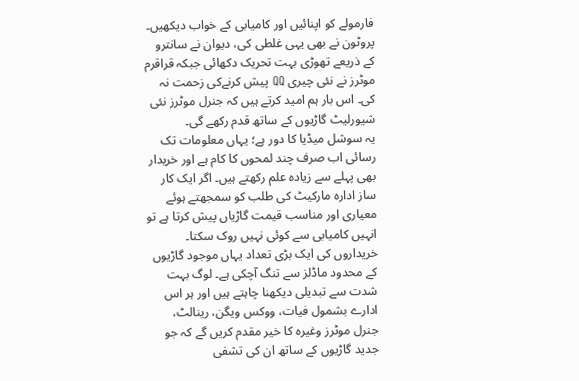فارمولے کو اپنائیں اور کامیابی کے خواب دیکھیں۔ پروٹون نے بھی یہی غلطی کی، دیوان نے سانترو کے ذریعے تھوڑی بہت تحریک دکھائی جبکہ قراقرم موٹرز نے نئی چیری QQ پیش کرنےکی زحمت نہ کی۔ اس بار ہم امید کرتے ہیں کہ جنرل موٹرز نئی شیورلیٹ گاڑیوں کے ساتھ قدم رکھے گی۔
یہ سوشل میڈیا کا دور ہے؛ یہاں معلومات تک رسائی اب صرف چند لمحوں کا کام ہے اور خریدار بھی پہلے سے زیادہ علم رکھتے ہیں۔ اگر ایک کار ساز ادارہ مارکیٹ کی طلب کو سمجھتے ہوئے معیاری اور مناسب قیمت گاڑیاں پیش کرتا ہے تو انہیں کامیابی سے کوئی نہیں روک سکتا۔ خریداروں کی ایک بڑی تعداد یہاں موجود گاڑیوں کے محدود ماڈلز سے تنگ آچکی ہے۔ لوگ بہت شدت سے تبدیلی دیکھنا چاہتے ہیں اور ہر اس ادارے بشمول فیات، ووکس ویگن، رینالٹ، جنرل موٹرز وغیرہ کا خیر مقدم کریں گے کہ جو جدید گاڑیوں کے ساتھ ان کی تشفی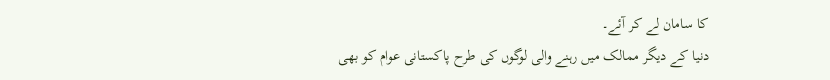کا سامان لے کر آئے۔
دنیا کے دیگر ممالک میں رہنے والی لوگوں کی طرح پاکستانی عوام کو بھی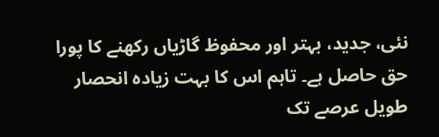نئی، جدید، بہتر اور محفوظ گاڑیاں رکھنے کا پورا حق حاصل ہے۔ تاہم اس کا بہت زیادہ انحصار طویل عرصے تک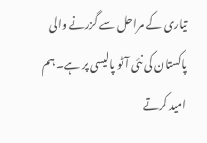تیاری کے مراحل سے گزرنے والی پاکستان کی نئی آٹو پالیسی پر ہے۔ ہم امید کرتے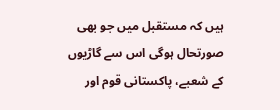ہیں کہ مستقبل میں جو بھی صورتحال ہوگی اس سے گاڑیوں کے شعبے، پاکستانی قوم اور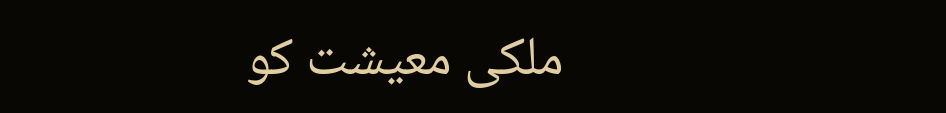ملکی معیشت کو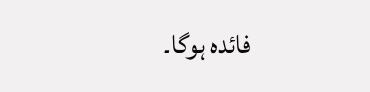فائدہ ہوگا۔